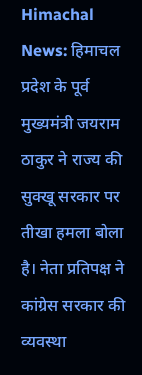Himachal News: हिमाचल प्रदेश के पूर्व मुख्यमंत्री जयराम ठाकुर ने राज्य की सुक्खू सरकार पर तीखा हमला बोला है। नेता प्रतिपक्ष ने कांग्रेस सरकार की व्यवस्था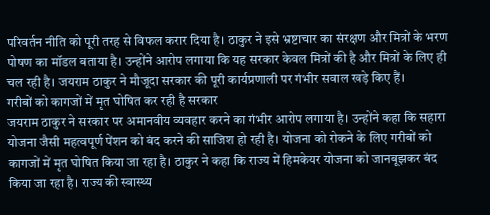परिवर्तन नीति को पूरी तरह से विफल करार दिया है। ठाकुर ने इसे भ्रष्टाचार का संरक्षण और मित्रों के भरण पोषण का मॉडल बताया है। उन्होंने आरोप लगाया कि यह सरकार केवल मित्रों की है और मित्रों के लिए ही चल रही है। जयराम ठाकुर ने मौजूदा सरकार की पूरी कार्यप्रणाली पर गंभीर सवाल खड़े किए हैं।
गरीबों को कागजों में मृत घोषित कर रही है सरकार
जयराम ठाकुर ने सरकार पर अमानवीय व्यवहार करने का गंभीर आरोप लगाया है। उन्होंने कहा कि सहारा योजना जैसी महत्वपूर्ण पेंशन को बंद करने की साजिश हो रही है। योजना को रोकने के लिए गरीबों को कागजों में मृत घोषित किया जा रहा है। ठाकुर ने कहा कि राज्य में हिमकेयर योजना को जानबूझकर बंद किया जा रहा है। राज्य की स्वास्थ्य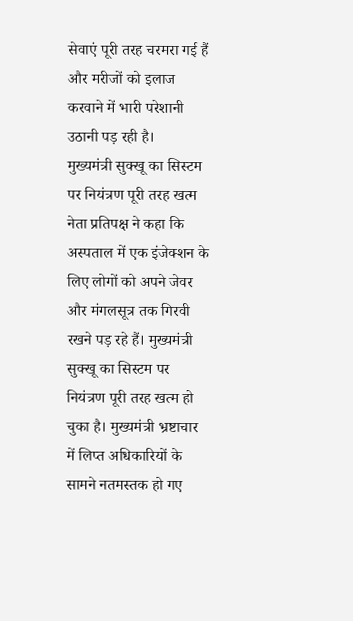सेवाएं पूरी तरह चरमरा गई हैं और मरीजों को इलाज करवाने में भारी परेशानी उठानी पड़ रही है।
मुख्यमंत्री सुक्खू का सिस्टम पर नियंत्रण पूरी तरह खत्म
नेता प्रतिपक्ष ने कहा कि अस्पताल में एक इंजेक्शन के लिए लोगों को अपने जेवर और मंगलसूत्र तक गिरवी रखने पड़ रहे हैं। मुख्यमंत्री सुक्खू का सिस्टम पर नियंत्रण पूरी तरह खत्म हो चुका है। मुख्यमंत्री भ्रष्टाचार में लिप्त अधिकारियों के सामने नतमस्तक हो गए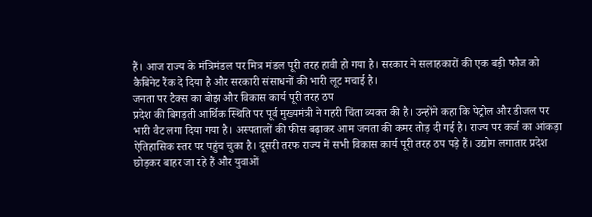हैं। आज राज्य के मंत्रिमंडल पर मित्र मंडल पूरी तरह हावी हो गया है। सरकार ने सलाहकारों की एक बड़ी फौज को कैबिनेट रैंक दे दिया है और सरकारी संसाधनों की भारी लूट मचाई है।
जनता पर टैक्स का बोझ और विकास कार्य पूरी तरह ठप
प्रदेश की बिगड़ती आर्थिक स्थिति पर पूर्व मुख्यमंत्री ने गहरी चिंता व्यक्त की है। उन्होंने कहा कि पेट्रोल और डीजल पर भारी वैट लगा दिया गया है। अस्पतालों की फीस बढ़ाकर आम जनता की कमर तोड़ दी गई है। राज्य पर कर्ज का आंकड़ा ऐतिहासिक स्तर पर पहुंच चुका है। दूसरी तरफ राज्य में सभी विकास कार्य पूरी तरह ठप पड़े हैं। उद्योग लगातार प्रदेश छोड़कर बाहर जा रहे हैं और युवाओं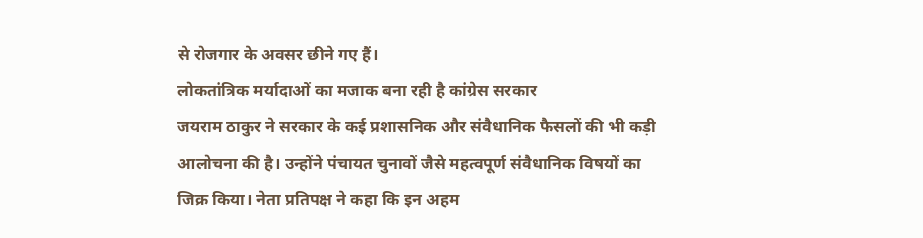से रोजगार के अवसर छीने गए हैं।
लोकतांत्रिक मर्यादाओं का मजाक बना रही है कांग्रेस सरकार
जयराम ठाकुर ने सरकार के कई प्रशासनिक और संवैधानिक फैसलों की भी कड़ी आलोचना की है। उन्होंने पंचायत चुनावों जैसे महत्वपूर्ण संवैधानिक विषयों का जिक्र किया। नेता प्रतिपक्ष ने कहा कि इन अहम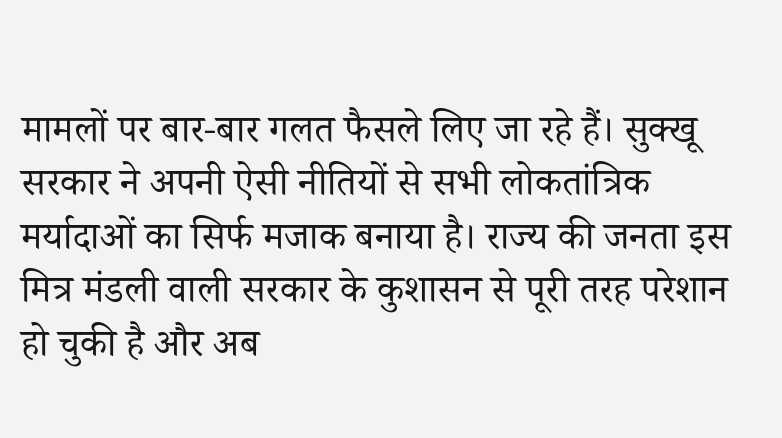मामलों पर बार-बार गलत फैसले लिए जा रहे हैं। सुक्खू सरकार ने अपनी ऐसी नीतियों से सभी लोकतांत्रिक मर्यादाओं का सिर्फ मजाक बनाया है। राज्य की जनता इस मित्र मंडली वाली सरकार के कुशासन से पूरी तरह परेशान हो चुकी है और अब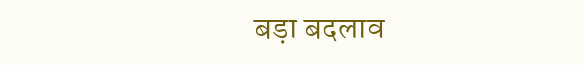बड़ा बदलाव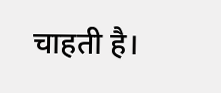चाहती है।